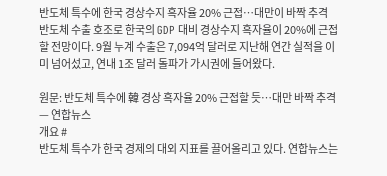반도체 특수에 한국 경상수지 흑자율 20% 근접…대만이 바짝 추격
반도체 수출 호조로 한국의 GDP 대비 경상수지 흑자율이 20%에 근접할 전망이다. 9월 누계 수출은 7,094억 달러로 지난해 연간 실적을 이미 넘어섰고, 연내 1조 달러 돌파가 가시권에 들어왔다.

원문: 반도체 특수에 韓 경상 흑자율 20% 근접할 듯…대만 바짝 추격 — 연합뉴스
개요 #
반도체 특수가 한국 경제의 대외 지표를 끌어올리고 있다. 연합뉴스는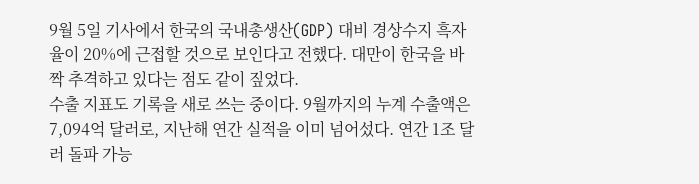9월 5일 기사에서 한국의 국내총생산(GDP) 대비 경상수지 흑자율이 20%에 근접할 것으로 보인다고 전했다. 대만이 한국을 바짝 추격하고 있다는 점도 같이 짚었다.
수출 지표도 기록을 새로 쓰는 중이다. 9월까지의 누계 수출액은 7,094억 달러로, 지난해 연간 실적을 이미 넘어섰다. 연간 1조 달러 돌파 가능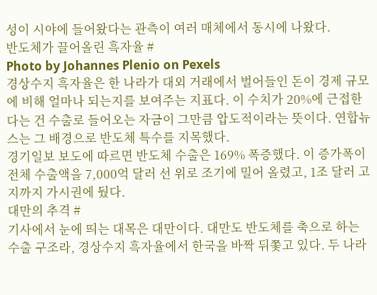성이 시야에 들어왔다는 관측이 여러 매체에서 동시에 나왔다.
반도체가 끌어올린 흑자율 #
Photo by Johannes Plenio on Pexels
경상수지 흑자율은 한 나라가 대외 거래에서 벌어들인 돈이 경제 규모에 비해 얼마나 되는지를 보여주는 지표다. 이 수치가 20%에 근접한다는 건 수출로 들어오는 자금이 그만큼 압도적이라는 뜻이다. 연합뉴스는 그 배경으로 반도체 특수를 지목했다.
경기일보 보도에 따르면 반도체 수출은 169% 폭증했다. 이 증가폭이 전체 수출액을 7,000억 달러 선 위로 조기에 밀어 올렸고, 1조 달러 고지까지 가시권에 뒀다.
대만의 추격 #
기사에서 눈에 띄는 대목은 대만이다. 대만도 반도체를 축으로 하는 수출 구조라, 경상수지 흑자율에서 한국을 바짝 뒤쫓고 있다. 두 나라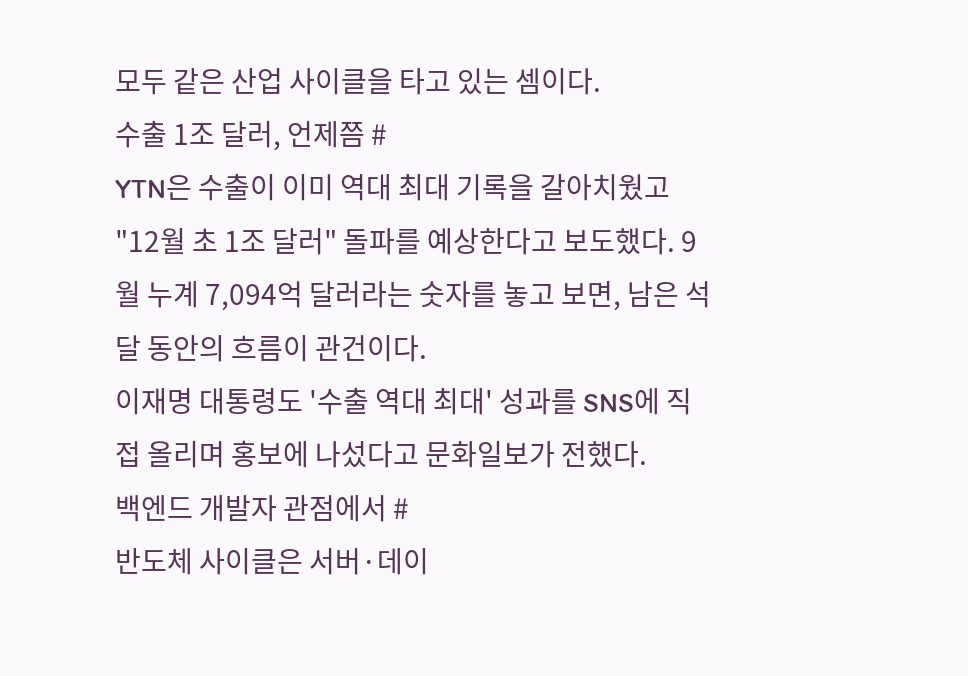모두 같은 산업 사이클을 타고 있는 셈이다.
수출 1조 달러, 언제쯤 #
YTN은 수출이 이미 역대 최대 기록을 갈아치웠고 "12월 초 1조 달러" 돌파를 예상한다고 보도했다. 9월 누계 7,094억 달러라는 숫자를 놓고 보면, 남은 석 달 동안의 흐름이 관건이다.
이재명 대통령도 '수출 역대 최대' 성과를 SNS에 직접 올리며 홍보에 나섰다고 문화일보가 전했다.
백엔드 개발자 관점에서 #
반도체 사이클은 서버·데이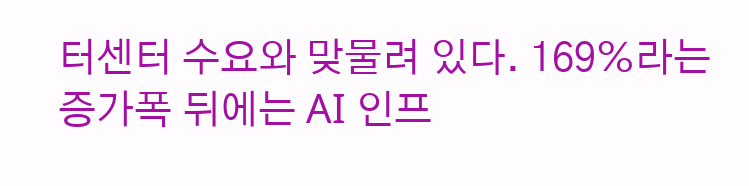터센터 수요와 맞물려 있다. 169%라는 증가폭 뒤에는 AI 인프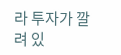라 투자가 깔려 있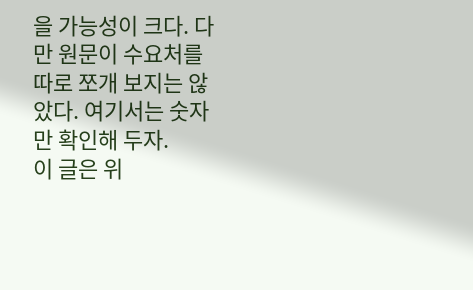을 가능성이 크다. 다만 원문이 수요처를 따로 쪼개 보지는 않았다. 여기서는 숫자만 확인해 두자.
이 글은 위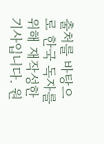출처를 바탕으로 한국 독자를 위해 재작성한 기사입니다. 원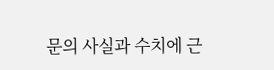문의 사실과 수치에 근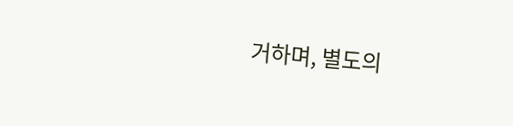거하며, 별도의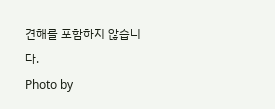견해를 포함하지 않습니다.
Photo by